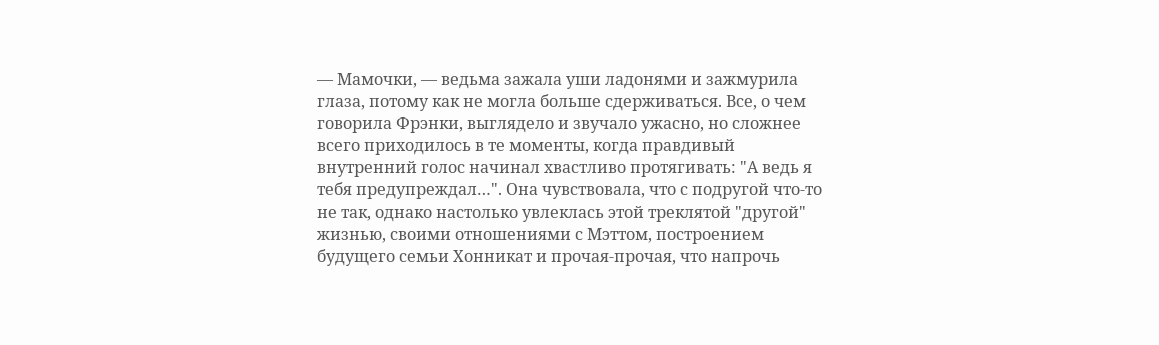— Мамочки, — ведьма зажала уши ладонями и зажмурила глаза, потому как не могла больше сдерживаться. Все, о чем говорила Фрэнки, выглядело и звучало ужасно, но сложнее всего приходилось в те моменты, когда правдивый внутренний голос начинал хвастливо протягивать: "А ведь я тебя предупреждал…". Она чувствовала, что с подругой что-то не так, однако настолько увлеклась этой треклятой "другой" жизнью, своими отношениями с Мэттом, построением будущего семьи Хонникат и прочая-прочая, что напрочь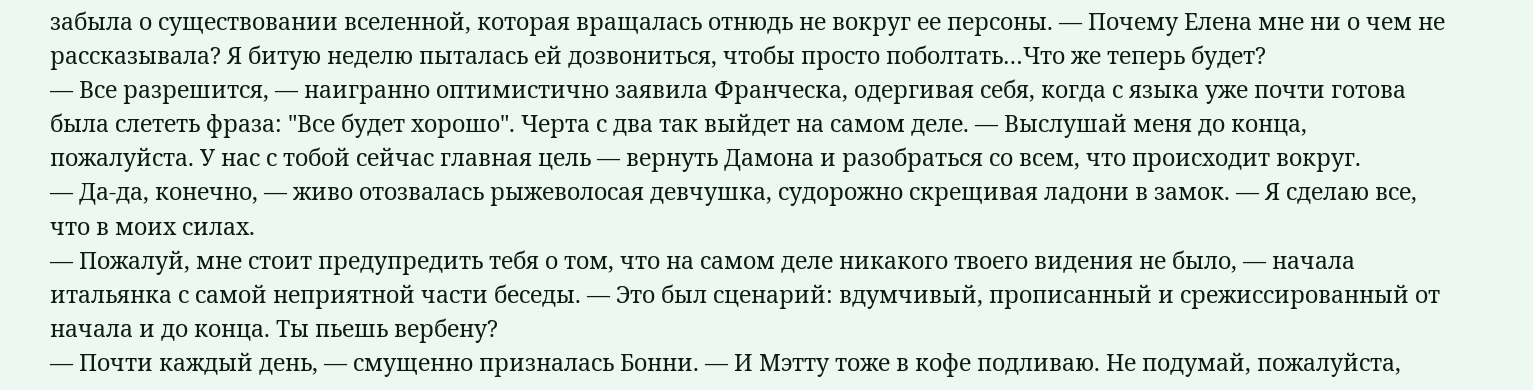забыла о существовании вселенной, которая вращалась отнюдь не вокруг ее персоны. — Почему Елена мне ни о чем не рассказывала? Я битую неделю пыталась ей дозвониться, чтобы просто поболтать…Что же теперь будет?
— Все разрешится, — наигранно оптимистично заявила Франческа, одергивая себя, когда с языка уже почти готова была слететь фраза: "Все будет хорошо". Черта с два так выйдет на самом деле. — Выслушай меня до конца, пожалуйста. У нас с тобой сейчас главная цель — вернуть Дамона и разобраться со всем, что происходит вокруг.
— Да-да, конечно, — живо отозвалась рыжеволосая девчушка, судорожно скрещивая ладони в замок. — Я сделаю все, что в моих силах.
— Пожалуй, мне стоит предупредить тебя о том, что на самом деле никакого твоего видения не было, — начала итальянка с самой неприятной части беседы. — Это был сценарий: вдумчивый, прописанный и срежиссированный от начала и до конца. Ты пьешь вербену?
— Почти каждый день, — смущенно призналась Бонни. — И Мэтту тоже в кофе подливаю. Не подумай, пожалуйста,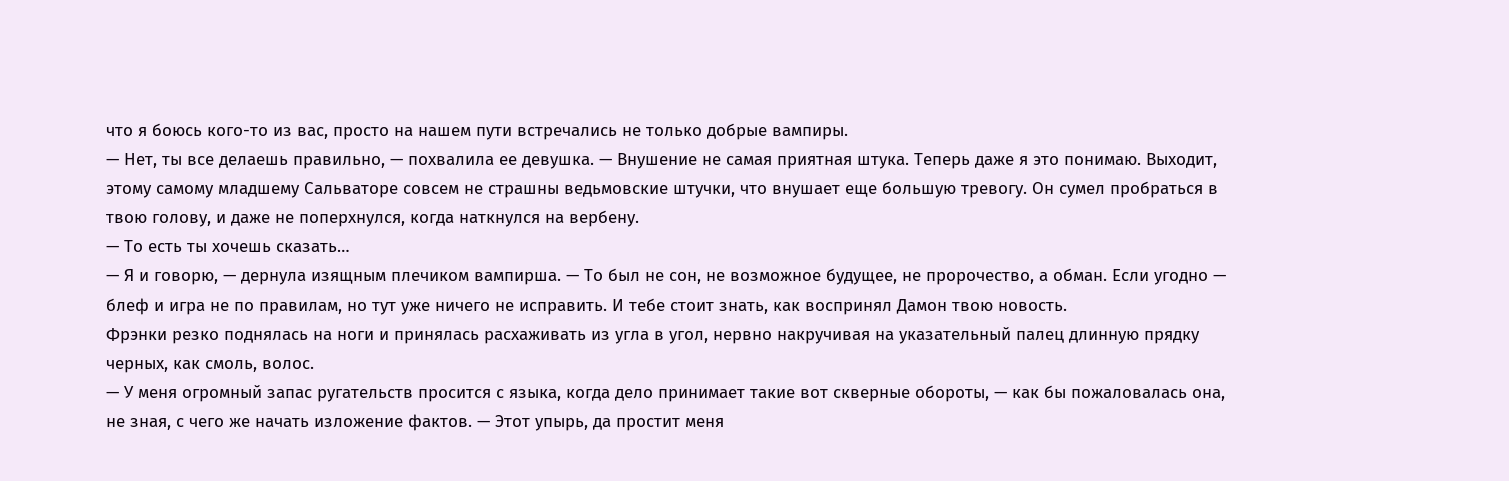что я боюсь кого-то из вас, просто на нашем пути встречались не только добрые вампиры.
— Нет, ты все делаешь правильно, — похвалила ее девушка. — Внушение не самая приятная штука. Теперь даже я это понимаю. Выходит, этому самому младшему Сальваторе совсем не страшны ведьмовские штучки, что внушает еще большую тревогу. Он сумел пробраться в твою голову, и даже не поперхнулся, когда наткнулся на вербену.
— То есть ты хочешь сказать…
— Я и говорю, — дернула изящным плечиком вампирша. — То был не сон, не возможное будущее, не пророчество, а обман. Если угодно — блеф и игра не по правилам, но тут уже ничего не исправить. И тебе стоит знать, как воспринял Дамон твою новость.
Фрэнки резко поднялась на ноги и принялась расхаживать из угла в угол, нервно накручивая на указательный палец длинную прядку черных, как смоль, волос.
— У меня огромный запас ругательств просится с языка, когда дело принимает такие вот скверные обороты, — как бы пожаловалась она, не зная, с чего же начать изложение фактов. — Этот упырь, да простит меня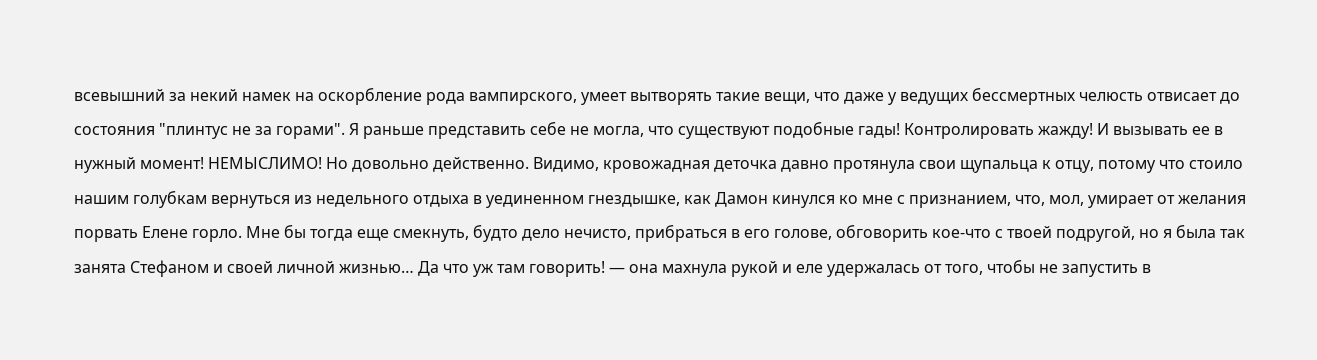всевышний за некий намек на оскорбление рода вампирского, умеет вытворять такие вещи, что даже у ведущих бессмертных челюсть отвисает до состояния "плинтус не за горами". Я раньше представить себе не могла, что существуют подобные гады! Контролировать жажду! И вызывать ее в нужный момент! НЕМЫСЛИМО! Но довольно действенно. Видимо, кровожадная деточка давно протянула свои щупальца к отцу, потому что стоило нашим голубкам вернуться из недельного отдыха в уединенном гнездышке, как Дамон кинулся ко мне с признанием, что, мол, умирает от желания порвать Елене горло. Мне бы тогда еще смекнуть, будто дело нечисто, прибраться в его голове, обговорить кое-что с твоей подругой, но я была так занята Стефаном и своей личной жизнью… Да что уж там говорить! — она махнула рукой и еле удержалась от того, чтобы не запустить в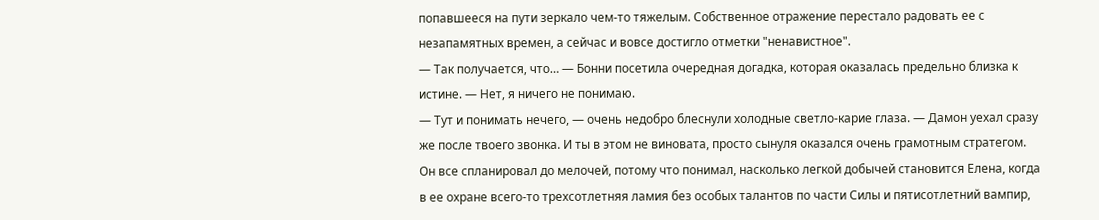попавшееся на пути зеркало чем-то тяжелым. Собственное отражение перестало радовать ее с незапамятных времен, а сейчас и вовсе достигло отметки "ненавистное".
— Так получается, что… — Бонни посетила очередная догадка, которая оказалась предельно близка к истине. — Нет, я ничего не понимаю.
— Тут и понимать нечего, — очень недобро блеснули холодные светло-карие глаза. — Дамон уехал сразу же после твоего звонка. И ты в этом не виновата, просто сынуля оказался очень грамотным стратегом. Он все спланировал до мелочей, потому что понимал, насколько легкой добычей становится Елена, когда в ее охране всего-то трехсотлетняя ламия без особых талантов по части Силы и пятисотлетний вампир,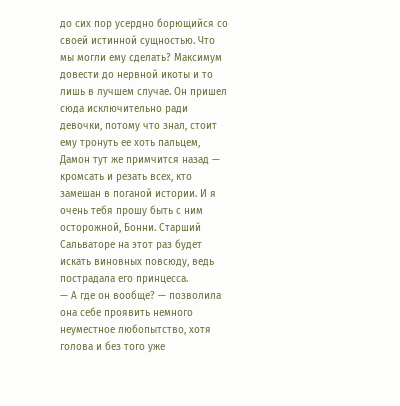до сих пор усердно борющийся со своей истинной сущностью. Что мы могли ему сделать? Максимум довести до нервной икоты и то лишь в лучшем случае. Он пришел сюда исключительно ради девочки, потому что знал, стоит ему тронуть ее хоть пальцем, Дамон тут же примчится назад — кромсать и резать всех, кто замешан в поганой истории. И я очень тебя прошу быть с ним осторожной, Бонни. Старший Сальваторе на этот раз будет искать виновных повсюду, ведь пострадала его принцесса.
— А где он вообще? — позволила она себе проявить немного неуместное любопытство, хотя голова и без того уже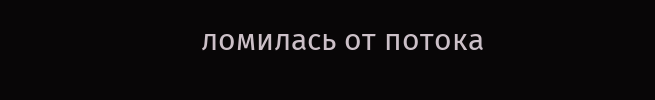ломилась от потока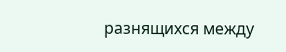разнящихся между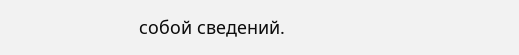собой сведений.